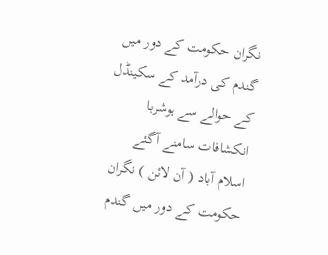نگران حکومت کے دور میں گندم کی درآمد کے سکینڈل کے حوالے سے ہوشربا انکشافات سامنے آگئے
اسلام آباد ( آن لائن ) نگران حکومت کے دور میں گندم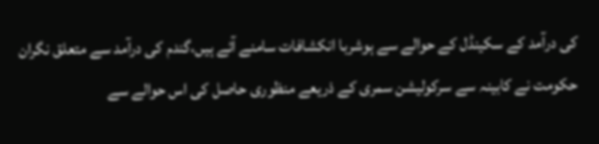کی درآمد کے سکینڈل کے حوالے سے ہوشربا انکشافات سامنے آئے ہیں،گندم کی درآمد سے متعلق نگران حکومت نے کابینہ سے سرکولیشن سمری کے ذریعے منظوری حاصل کی اس حوالے سے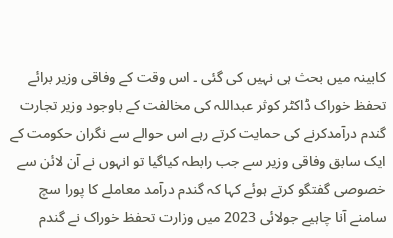کابینہ میں بحث ہی نہیں کی گئی ۔ اس وقت کے وفاقی وزیر برائے تحفظ خوراک ڈاکٹر کوثر عبداللہ کی مخالفت کے باوجود وزیر تجارت گندم درآمدکرنے کی حمایت کرتے رہے اس حوالے سے نگران حکومت کے ایک سابق وفاقی وزیر سے جب رابطہ کیاگیا تو انہوں نے آن لائن سے خصوصی گفتگو کرتے ہوئے کہا کہ گندم درآمد معاملے کا پورا سچ سامنے آنا چاہیے جولائی 2023 میں وزارت تحفظ خوراک نے گندم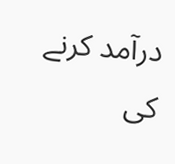درآمد کرنے کی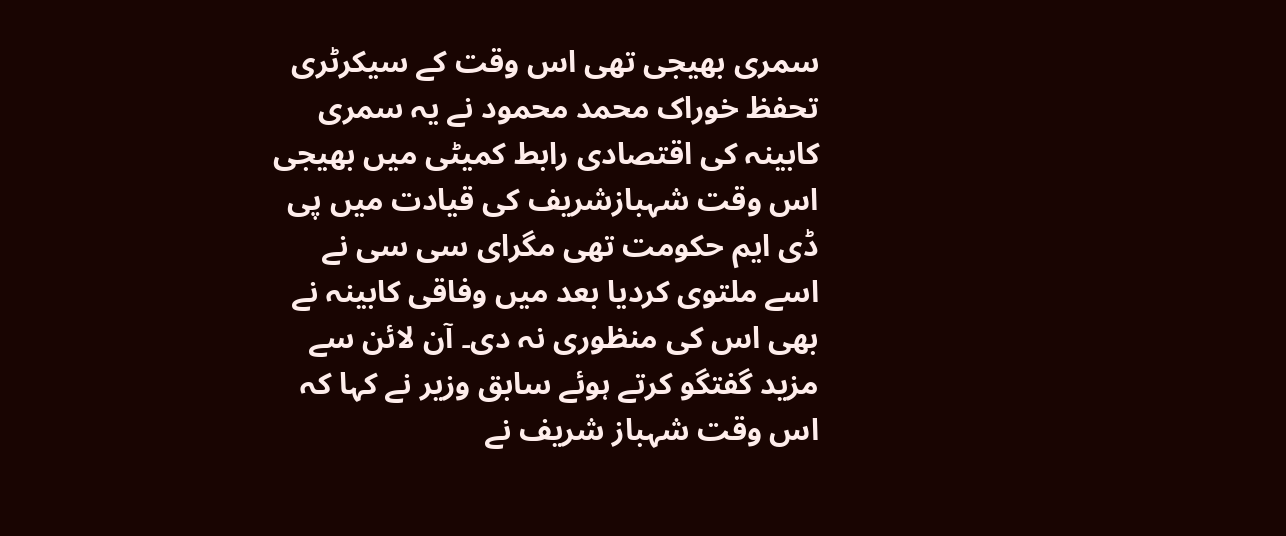سمری بھیجی تھی اس وقت کے سیکرٹری تحفظ خوراک محمد محمود نے یہ سمری کابینہ کی اقتصادی رابط کمیٹی میں بھیجی اس وقت شہبازشریف کی قیادت میں پی ڈی ایم حکومت تھی مگرای سی سی نے اسے ملتوی کردیا بعد میں وفاقی کابینہ نے بھی اس کی منظوری نہ دی۔ آن لائن سے مزید گفتگو کرتے ہوئے سابق وزیر نے کہا کہ اس وقت شہباز شریف نے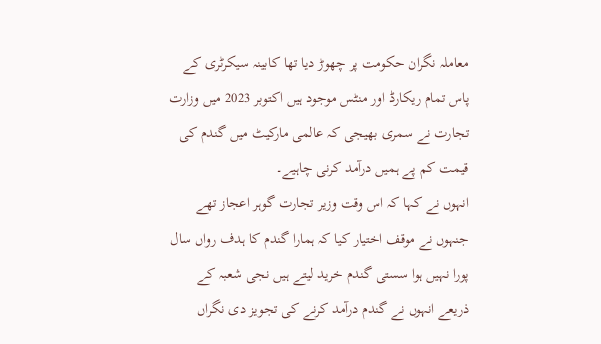معاملہ نگران حکومت پر چھوڑ دیا تھا کابینہ سیکرٹری کے پاس تمام ریکارڈ اور منٹس موجود ہیں اکتوبر 2023 میں وزارت تجارت نے سمری بھیجی کہ عالمی مارکیٹ میں گندم کی قیمت کم پے ہمیں درآمد کرنی چاہیے۔
انہوں نے کہا کہ اس وقت وزیر تجارت گوہر اعجاز تھے جنہوں نے موقف اختیار کیا کہ ہمارا گندم کا ہدف رواں سال پورا نہیں ہوا سستی گندم خرید لیتے ہیں نجی شعبہ کے ذریعے انہوں نے گندم درآمد کرنے کی تجویز دی نگراں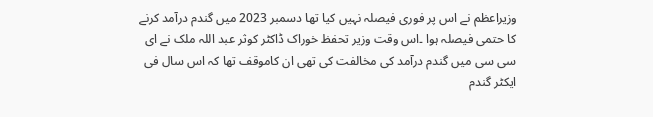وزیراعظم نے اس پر فوری فیصلہ نہیں کیا تھا دسمبر 2023 میں گندم درآمد کرنے کا حتمی فیصلہ ہوا ۔اس وقت وزیر تحفظ خوراک ڈاکٹر کوثر عبد اللہ ملک نے ای سی سی میں گندم درآمد کی مخالفت کی تھی ان کاموقف تھا کہ اس سال فی ایکٹر گندم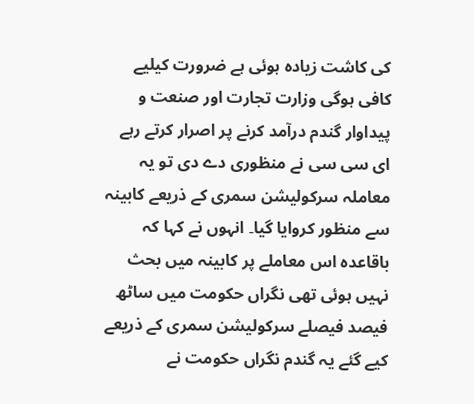کی کاشت زیادہ ہوئی ہے ضرورت کیلیے کافی ہوگی وزارت تجارت اور صنعت و پیداوار گندم درآمد کرنے پر اصرار کرتے رہے ای سی سی نے منظوری دے دی تو یہ معاملہ سرکولیشن سمری کے ذریعے کابینہ سے منظور کروایا گیا۔ انہوں نے کہا کہ باقاعدہ اس معاملے پر کابینہ میں بحث نہیں ہوئی تھی نگراں حکومت میں ساٹھ فیصد فیصلے سرکولیشن سمری کے ذریعے کیے گئے یہ گندم نگراں حکومت نے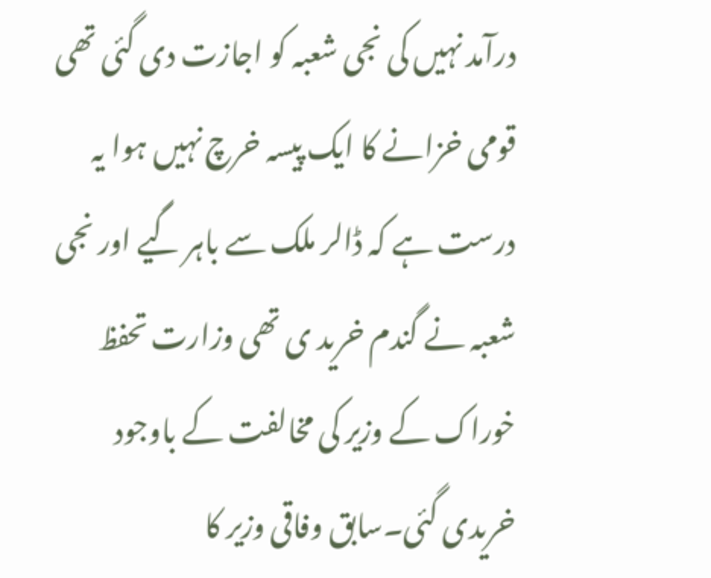درآمد نہیں کی نجی شعبہ کو اجازت دی گئی تھی قومی خزانے کا ایک پیسہ خرچ نہیں ہوا یہ درست ہے کہ ڈالر ملک سے باہر گیے اور نجی شعبہ نے گندم خرید ی تھی وزارت تحفظ خوراک کے وزیر کی مخالفت کے باوجود خریدی گئی۔سابق وفاقی وزیر کا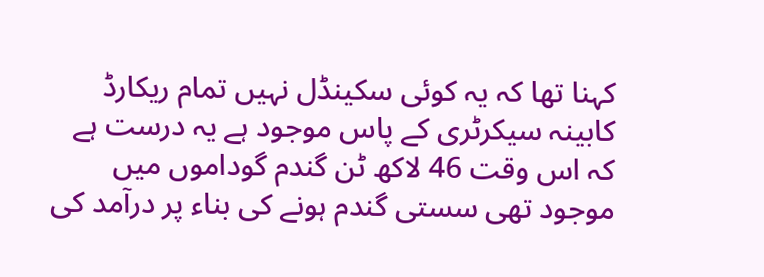کہنا تھا کہ یہ کوئی سکینڈل نہیں تمام ریکارڈ کابینہ سیکرٹری کے پاس موجود ہے یہ درست ہے کہ اس وقت 46 لاکھ ٹن گندم گوداموں میں موجود تھی سستی گندم ہونے کی بناء پر درآمد کی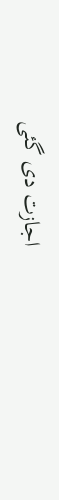اجازت دی گئی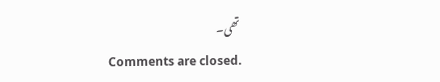تھی۔
Comments are closed.